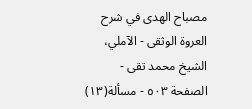مصباح الهدى في شرح العروة الوثقى - الآملي، الشيخ محمد تقى - الصفحة ٥٠٣ - مسألة(١٣)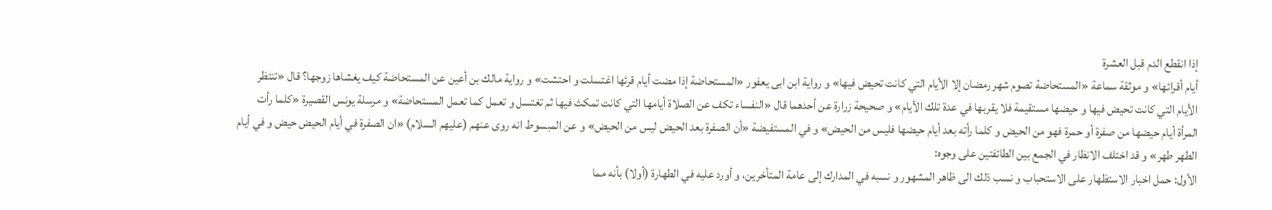إذا انقطع الدم قبل العشرة
أيام أقرائها» و موثقة سماعة «المستحاضة تصوم شهر رمضان إلا الأيام التي كانت تحيض فيها» و رواية ابن ابى يعفور «المستحاضة إذا مضت أيام قرئها اغتسلت و احتشت» و رواية مالك بن أعين عن المستحاضة كيف يغشاها زوجها؟ قال «تنتظر الأيام التي كانت تحيض فيها و حيضها مستقيمة فلا يقربها في عدة تلك الأيام» و صحيحة زرارة عن أحدهما قال «النفساء تكف عن الصلاة أيامها التي كانت تمكث فيها ثم تغتسل و تعمل كما تعمل المستحاضة» و مرسلة يونس القصيرة «كلما رأت المرأة أيام حيضها من صفرة أو حمرة فهو من الحيض و كلما رأته بعد أيام حيضها فليس من الحيض» و في المستفيضة «أن الصفرة بعد الحيض ليس من الحيض» و عن المبسوط انه روى عنهم (عليهم السلام) «ان الصفرة في أيام الحيض حيض و في أيام الطهر طهر» و قد اختلف الانظار في الجمع بين الطائفتين على وجوه:
الأول: حمل اخبار الاستظهار على الاستحباب و نسب ذلك الى ظاهر المشهور و نسبه في المدارك إلى عامة المتأخرين، و أورد عليه في الطهارة (أولا) بأنه مما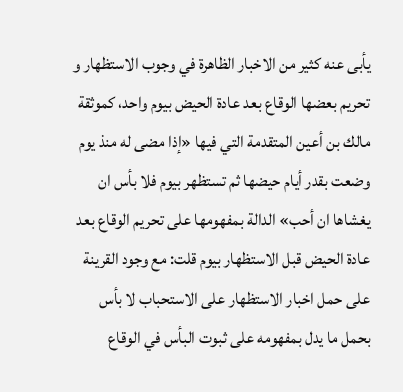يأبى عنه كثير من الاخبار الظاهرة في وجوب الاستظهار و تحريم بعضها الوقاع بعد عادة الحيض بيوم واحد، كموثقة مالك بن أعين المتقدمة التي فيها «إذا مضى له منذ يوم وضعت بقدر أيام حيضها ثم تستظهر بيوم فلا بأس ان يغشاها ان أحب» الدالة بمفهومها على تحريم الوقاع بعد عادة الحيض قبل الاستظهار بيوم قلت: مع وجود القرينة على حمل اخبار الاستظهار على الاستحباب لا بأس بحمل ما يدل بمفهومه على ثبوت البأس في الوقاع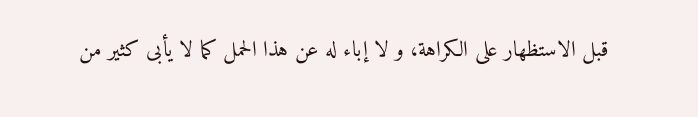قبل الاستظهار على الكراهة، و لا إباء له عن هذا الحمل كما لا يأبى كثير من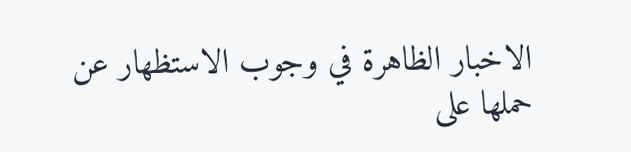الاخبار الظاهرة في وجوب الاستظهار عن حملها على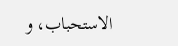الاستحباب، و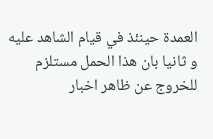العمدة حينئذ في قيام الشاهد عليه و ثانيا بان هذا الحمل مستلزم للخروج عن ظاهر اخبار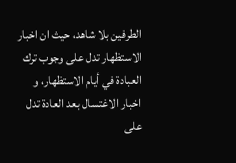الطرفين بلا شاهد، حيث ان اخبار الاستظهار تدل على وجوب ترك العبادة في أيام الاستظهار، و اخبار الاغتسال بعد العادة تدل على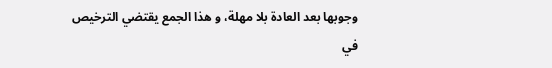وجوبها بعد العادة بلا مهلة، و هذا الجمع يقتضي الترخيص في